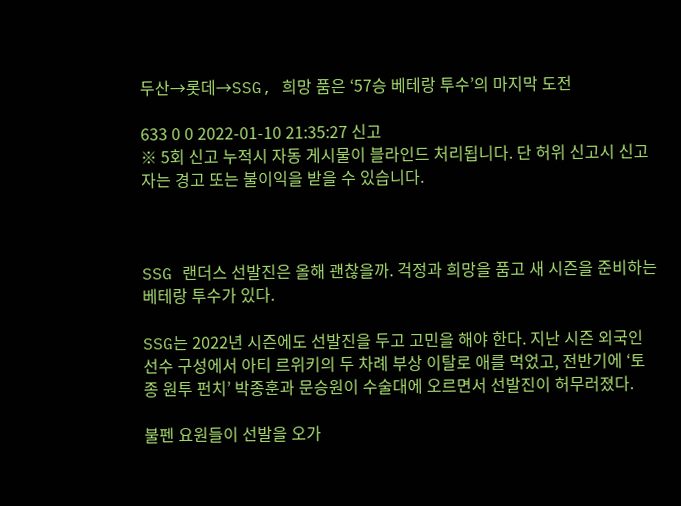두산→롯데→SSG, 희망 품은 ‘57승 베테랑 투수’의 마지막 도전

633 0 0 2022-01-10 21:35:27 신고
※ 5회 신고 누적시 자동 게시물이 블라인드 처리됩니다. 단 허위 신고시 신고자는 경고 또는 불이익을 받을 수 있습니다.



SSG 랜더스 선발진은 올해 괜찮을까. 걱정과 희망을 품고 새 시즌을 준비하는 베테랑 투수가 있다.

SSG는 2022년 시즌에도 선발진을 두고 고민을 해야 한다. 지난 시즌 외국인 선수 구성에서 아티 르위키의 두 차례 부상 이탈로 애를 먹었고, 전반기에 ‘토종 원투 펀치’ 박종훈과 문승원이 수술대에 오르면서 선발진이 허무러졌다.

불펜 요원들이 선발을 오가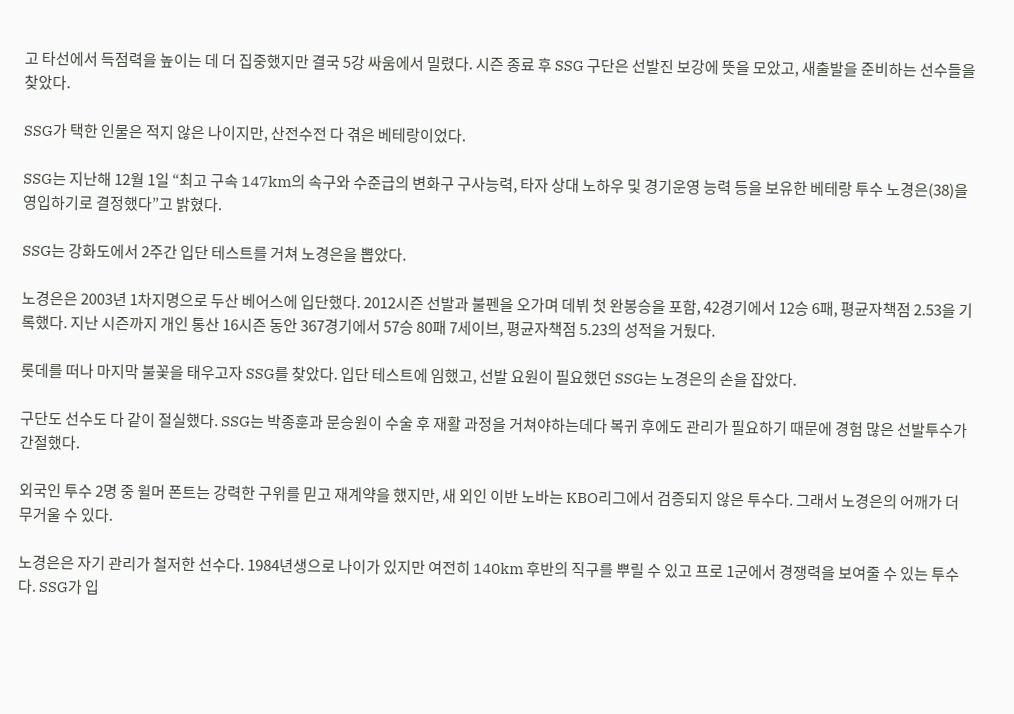고 타선에서 득점력을 높이는 데 더 집중했지만 결국 5강 싸움에서 밀렸다. 시즌 종료 후 SSG 구단은 선발진 보강에 뜻을 모았고, 새출발을 준비하는 선수들을 찾았다.

SSG가 택한 인물은 적지 않은 나이지만, 산전수전 다 겪은 베테랑이었다.

SSG는 지난해 12월 1일 “최고 구속 147km의 속구와 수준급의 변화구 구사능력, 타자 상대 노하우 및 경기운영 능력 등을 보유한 베테랑 투수 노경은(38)을 영입하기로 결정했다”고 밝혔다.

SSG는 강화도에서 2주간 입단 테스트를 거쳐 노경은을 뽑았다.

노경은은 2003년 1차지명으로 두산 베어스에 입단했다. 2012시즌 선발과 불펜을 오가며 데뷔 첫 완봉승을 포함, 42경기에서 12승 6패, 평균자책점 2.53을 기록했다. 지난 시즌까지 개인 통산 16시즌 동안 367경기에서 57승 80패 7세이브, 평균자책점 5.23의 성적을 거뒀다.

롯데를 떠나 마지막 불꽃을 태우고자 SSG를 찾았다. 입단 테스트에 임했고, 선발 요원이 필요했던 SSG는 노경은의 손을 잡았다.

구단도 선수도 다 같이 절실했다. SSG는 박종훈과 문승원이 수술 후 재활 과정을 거쳐야하는데다 복귀 후에도 관리가 필요하기 때문에 경험 많은 선발투수가 간절했다.

외국인 투수 2명 중 윌머 폰트는 강력한 구위를 믿고 재계약을 했지만, 새 외인 이반 노바는 KBO리그에서 검증되지 않은 투수다. 그래서 노경은의 어깨가 더 무거울 수 있다.

노경은은 자기 관리가 철저한 선수다. 1984년생으로 나이가 있지만 여전히 140km 후반의 직구를 뿌릴 수 있고 프로 1군에서 경쟁력을 보여줄 수 있는 투수다. SSG가 입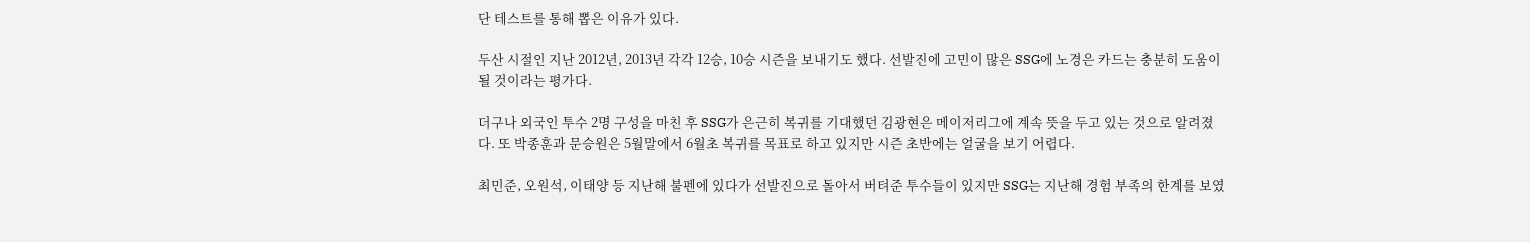단 테스트를 통해 뽑은 이유가 있다.

두산 시절인 지난 2012년, 2013년 각각 12승, 10승 시즌을 보내기도 했다. 선발진에 고민이 많은 SSG에 노경은 카드는 충분히 도움이 될 것이라는 평가다.

더구나 외국인 투수 2명 구성을 마친 후 SSG가 은근히 복귀를 기대했던 김광현은 메이저리그에 계속 뜻을 두고 있는 것으로 알려졌다. 또 박종훈과 문승원은 5월말에서 6월초 복귀를 목표로 하고 있지만 시즌 초반에는 얼굴을 보기 어렵다.

최민준, 오원석, 이태양 등 지난해 불펜에 있다가 선발진으로 돌아서 버텨준 투수들이 있지만 SSG는 지난해 경험 부족의 한계를 보였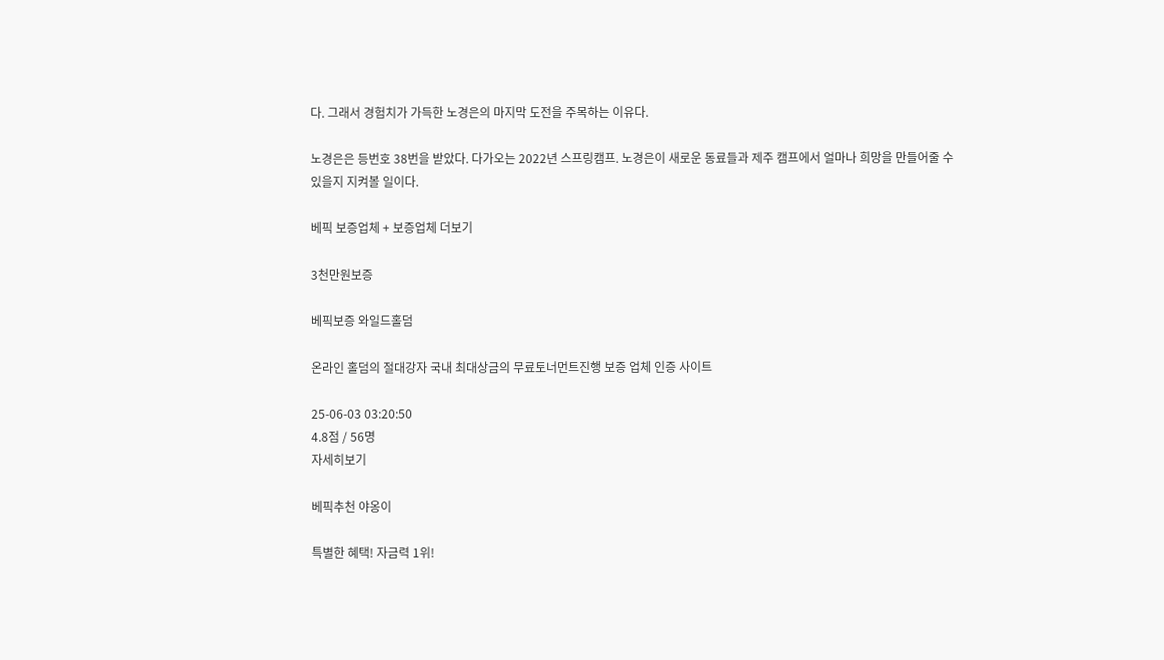다. 그래서 경험치가 가득한 노경은의 마지막 도전을 주목하는 이유다.

노경은은 등번호 38번을 받았다. 다가오는 2022년 스프링캠프. 노경은이 새로운 동료들과 제주 캠프에서 얼마나 희망을 만들어줄 수 있을지 지켜볼 일이다.

베픽 보증업체 + 보증업체 더보기

3천만원보증

베픽보증 와일드홀덤

온라인 홀덤의 절대강자 국내 최대상금의 무료토너먼트진행 보증 업체 인증 사이트

25-06-03 03:20:50
4.8점 / 56명
자세히보기

베픽추천 야옹이

특별한 혜택! 자금력 1위!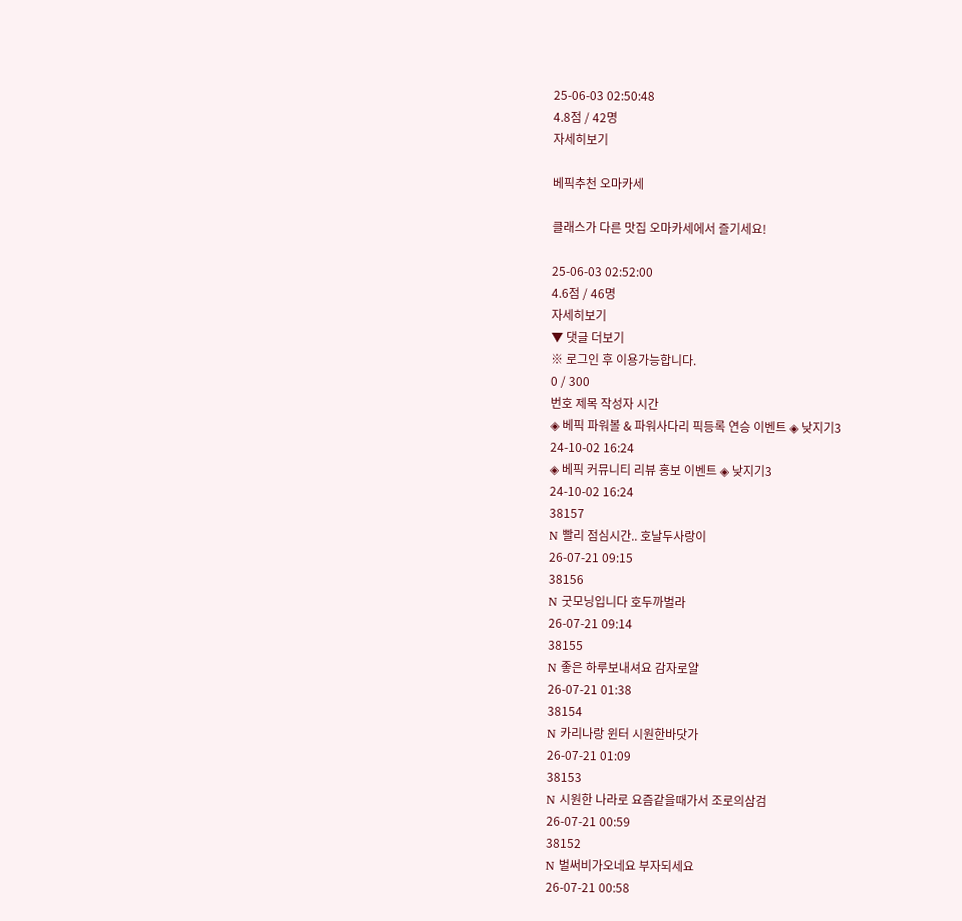25-06-03 02:50:48
4.8점 / 42명
자세히보기

베픽추천 오마카세

클래스가 다른 맛집 오마카세에서 즐기세요!

25-06-03 02:52:00
4.6점 / 46명
자세히보기
▼ 댓글 더보기
※ 로그인 후 이용가능합니다.
0 / 300
번호 제목 작성자 시간
◈ 베픽 파워볼 & 파워사다리 픽등록 연승 이벤트 ◈ 낮지기3
24-10-02 16:24
◈ 베픽 커뮤니티 리뷰 홍보 이벤트 ◈ 낮지기3
24-10-02 16:24
38157
N 빨리 점심시간.. 호날두사랑이
26-07-21 09:15
38156
N 굿모닝입니다 호두까벌라
26-07-21 09:14
38155
N 좋은 하루보내셔요 감자로얄
26-07-21 01:38
38154
N 카리나랑 윈터 시원한바닷가
26-07-21 01:09
38153
N 시원한 나라로 요즘같을때가서 조로의삼검
26-07-21 00:59
38152
N 벌써비가오네요 부자되세요
26-07-21 00:58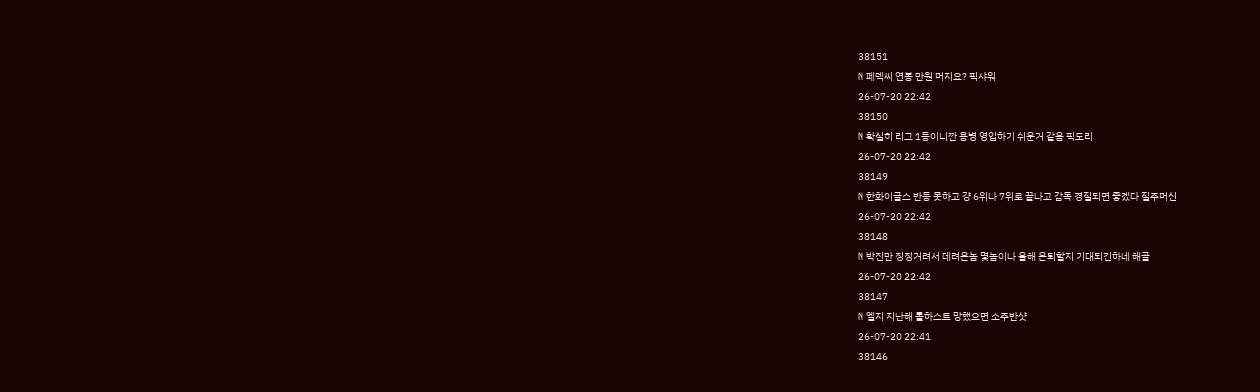38151
N 페덱씨 연봉 만원 머지요? 픽샤워
26-07-20 22:42
38150
N 확실히 리그 1등이니깐 용병 영입하기 쉬운거 같음 픽도리
26-07-20 22:42
38149
N 한화이글스 반등 못하고 걍 6위나 7위로 끝나고 감독 경질되면 좋겠다 질주머신
26-07-20 22:42
38148
N 박진만 징징거려서 데려온놈 몇놈이나 올해 은퇴할지 기대되긴하네 해골
26-07-20 22:42
38147
N 엘지 지난해 톨하스트 망했으면 소주반샷
26-07-20 22:41
38146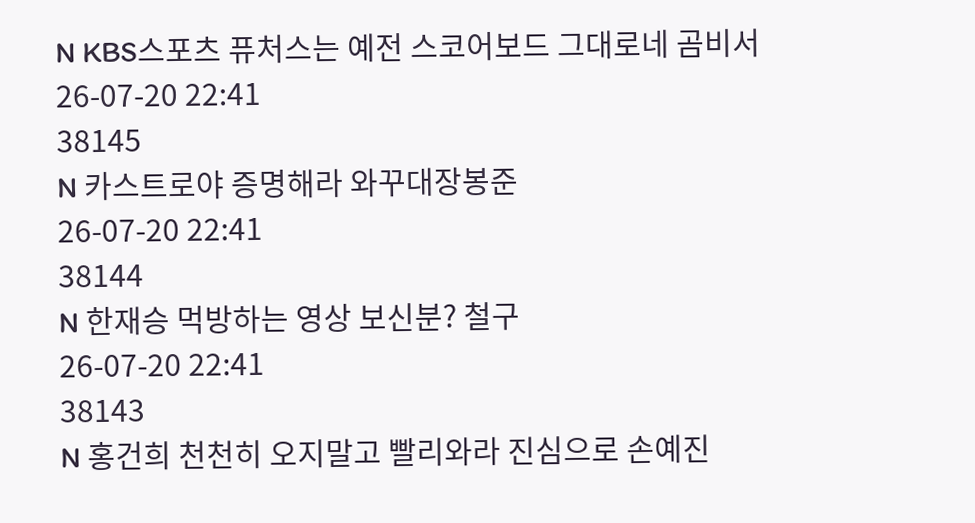N KBS스포츠 퓨처스는 예전 스코어보드 그대로네 곰비서
26-07-20 22:41
38145
N 카스트로야 증명해라 와꾸대장봉준
26-07-20 22:41
38144
N 한재승 먹방하는 영상 보신분? 철구
26-07-20 22:41
38143
N 홍건희 천천히 오지말고 빨리와라 진심으로 손예진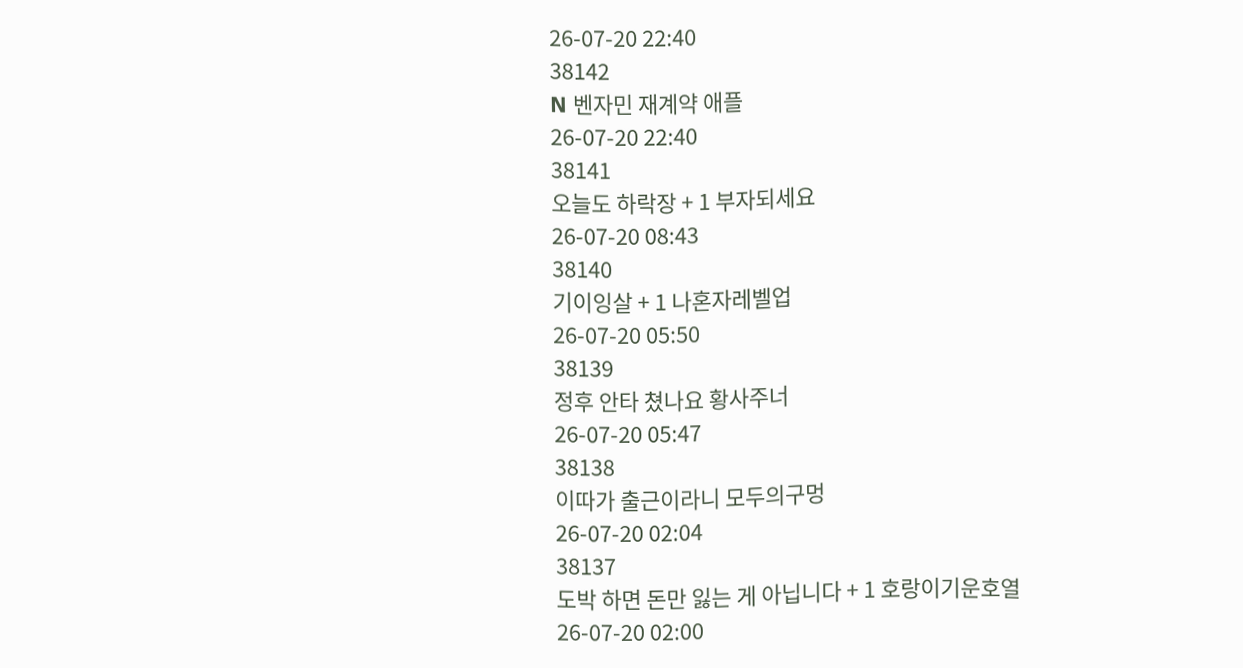26-07-20 22:40
38142
N 벤자민 재계약 애플
26-07-20 22:40
38141
오늘도 하락장 + 1 부자되세요
26-07-20 08:43
38140
기이잉살 + 1 나혼자레벨업
26-07-20 05:50
38139
정후 안타 쳤나요 황사주너
26-07-20 05:47
38138
이따가 출근이라니 모두의구멍
26-07-20 02:04
38137
도박 하면 돈만 잃는 게 아닙니다 + 1 호랑이기운호열
26-07-20 02:00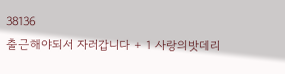38136
출근해야되서 자러갑니다 + 1 사랑의밧데리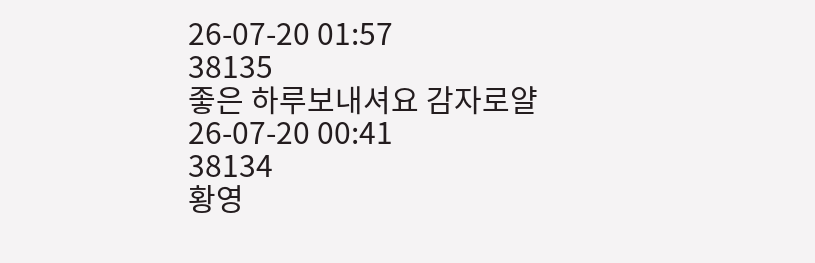26-07-20 01:57
38135
좋은 하루보내셔요 감자로얄
26-07-20 00:41
38134
황영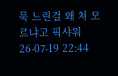묵 느린걸 왜 쳐 모르냐고 픽샤워
26-07-19 22:44